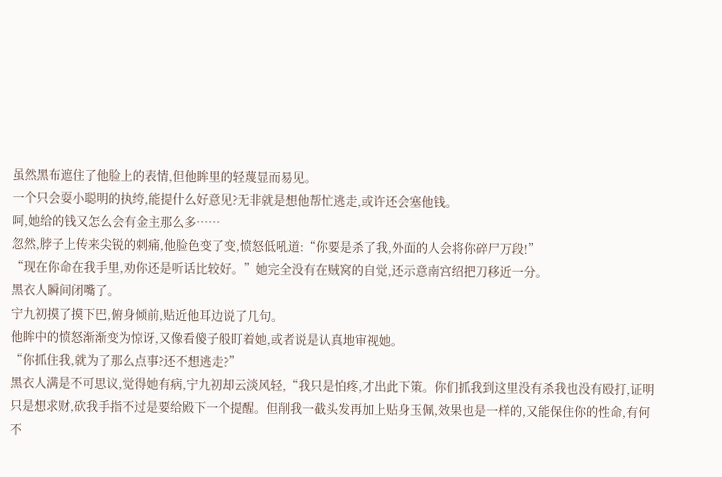虽然黑布遮住了他脸上的表情,但他眸里的轻蔑显而易见。
一个只会耍小聪明的执绔,能提什么好意见?无非就是想他帮忙逃走,或许还会塞他钱。
呵,她给的钱又怎么会有金主那么多……
忽然,脖子上传来尖锐的刺痛,他脸色变了变,愤怒低吼道:“你要是杀了我,外面的人会将你碎尸万段!”
“现在你命在我手里,劝你还是听话比较好。”她完全没有在贼窝的自觉,还示意南宫绍把刀移近一分。
黑衣人瞬间闭嘴了。
宁九初摸了摸下巴,俯身倾前,贴近他耳边说了几句。
他眸中的愤怒渐渐变为惊讶,又像看傻子般盯着她,或者说是认真地审视她。
“你抓住我,就为了那么点事?还不想逃走?”
黑衣人满是不可思议,觉得她有病,宁九初却云淡风轻,“我只是怕疼,才出此下策。你们抓我到这里没有杀我也没有殴打,证明只是想求财,砍我手指不过是要给殿下一个提醒。但削我一截头发再加上贴身玉佩,效果也是一样的,又能保住你的性命,有何不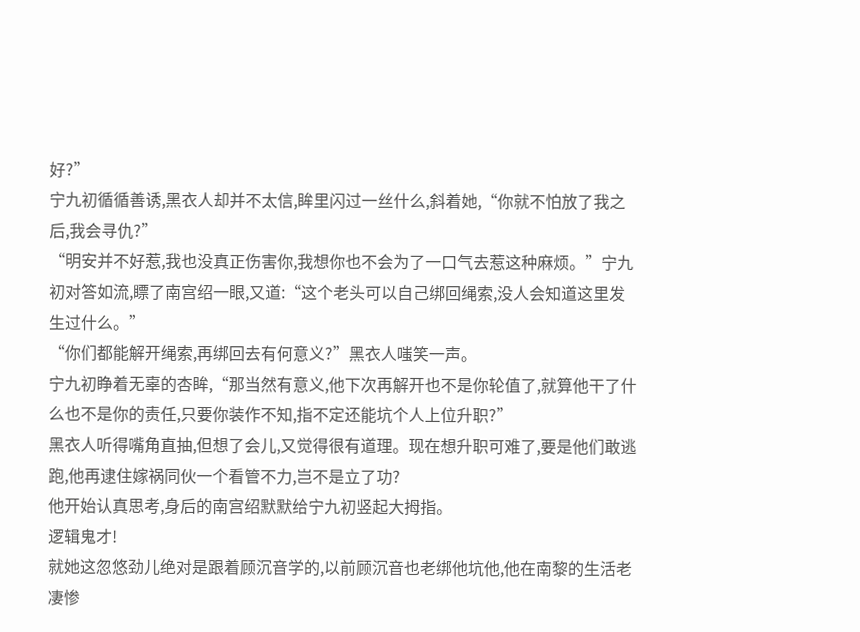好?”
宁九初循循善诱,黑衣人却并不太信,眸里闪过一丝什么,斜着她,“你就不怕放了我之后,我会寻仇?”
“明安并不好惹,我也没真正伤害你,我想你也不会为了一口气去惹这种麻烦。”宁九初对答如流,瞟了南宫绍一眼,又道:“这个老头可以自己绑回绳索,没人会知道这里发生过什么。”
“你们都能解开绳索,再绑回去有何意义?”黑衣人嗤笑一声。
宁九初睁着无辜的杏眸,“那当然有意义,他下次再解开也不是你轮值了,就算他干了什么也不是你的责任,只要你装作不知,指不定还能坑个人上位升职?”
黑衣人听得嘴角直抽,但想了会儿,又觉得很有道理。现在想升职可难了,要是他们敢逃跑,他再逮住嫁祸同伙一个看管不力,岂不是立了功?
他开始认真思考,身后的南宫绍默默给宁九初竖起大拇指。
逻辑鬼才!
就她这忽悠劲儿绝对是跟着顾沉音学的,以前顾沉音也老绑他坑他,他在南黎的生活老凄惨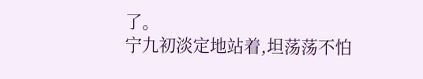了。
宁九初淡定地站着,坦荡荡不怕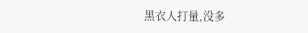黑衣人打量,没多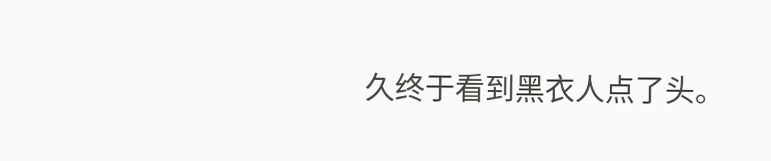久终于看到黑衣人点了头。